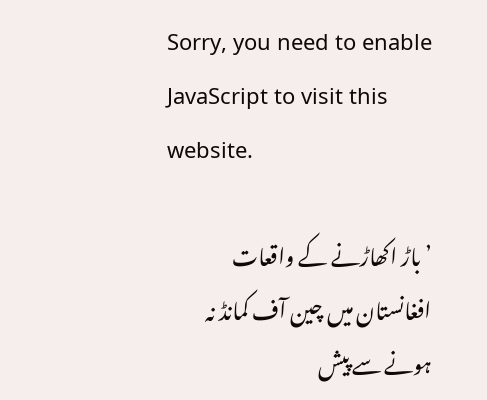Sorry, you need to enable JavaScript to visit this website.

’باڑ اکھاڑنے کے واقعات افغانستان میں چین آف کمانڈ نہ ہونے سے پیش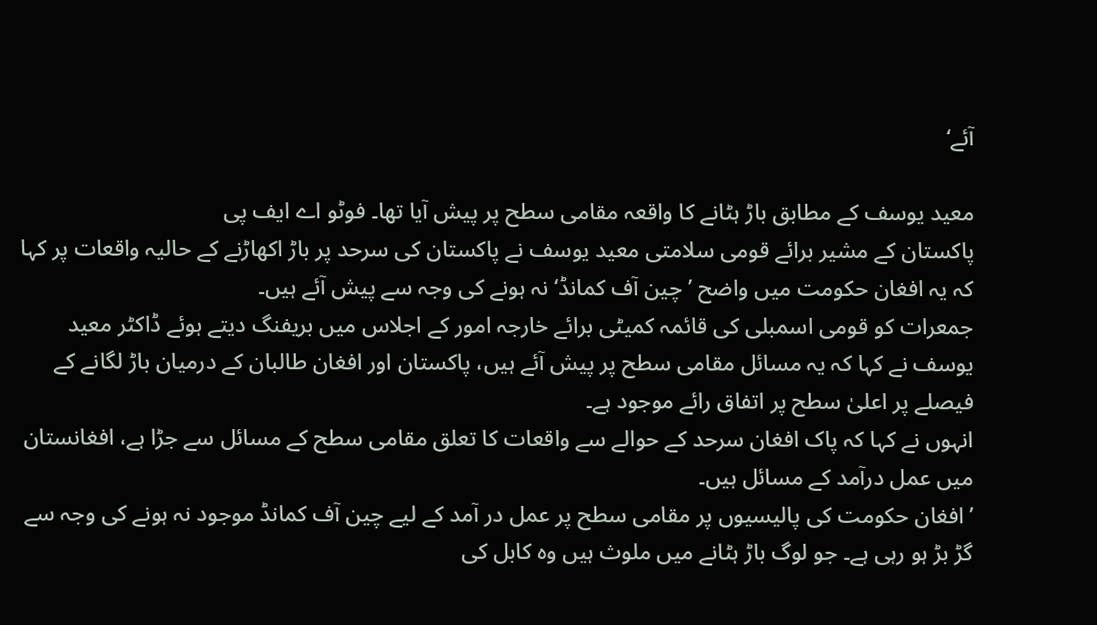آئے‘

معید یوسف کے مطابق باڑ ہٹانے کا واقعہ مقامی سطح پر پیش آیا تھا۔ فوٹو اے ایف پی
پاکستان کے مشیر برائے قومی سلامتی معید یوسف نے پاکستان کی سرحد پر باڑ اکھاڑنے کے حالیہ واقعات پر کہا کہ یہ افغان حکومت میں واضح ’چین آف کمانڈ‘ نہ ہونے کی وجہ سے پیش آئے ہیں۔
جمعرات کو قومی اسمبلی کی قائمہ کمیٹی برائے خارجہ امور کے اجلاس میں بریفنگ دیتے ہوئے ڈاکٹر معید یوسف نے کہا کہ یہ مسائل مقامی سطح پر پیش آئے ہیں، پاکستان اور افغان طالبان کے درمیان باڑ لگانے کے فیصلے پر اعلیٰ سطح پر اتفاق رائے موجود ہے۔
انہوں نے کہا کہ پاک افغان سرحد کے حوالے سے واقعات کا تعلق مقامی سطح کے مسائل سے جڑا ہے، افغانستان میں عمل درآمد کے مسائل ہیں۔
’افغان حکومت کی پالیسیوں پر مقامی سطح پر عمل در آمد کے لیے چین آف کمانڈ موجود نہ ہونے کی وجہ سے گڑ بڑ ہو رہی ہے۔ جو لوگ باڑ ہٹانے میں ملوث ہیں وہ کابل کی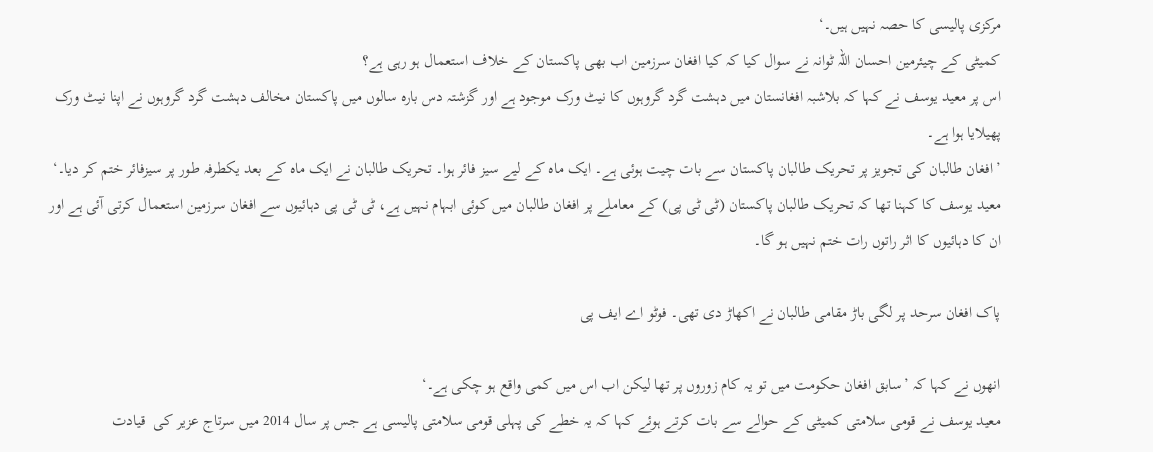مرکزی پالیسی کا حصہ نہیں ہیں۔‘
کمیٹی کے چیئرمین احسان اللہ ٹوانہ نے سوال کیا کہ کیا افغان سرزمین اب بھی پاکستان کے خلاف استعمال ہو رہی ہے؟
اس پر معید یوسف نے کہا کہ بلاشبہ افغانستان میں دہشت گرد گروہوں کا نیٹ ورک موجود ہے اور گزشتہ دس بارہ سالوں میں پاکستان مخالف دہشت گرد گروہوں نے اپنا نیٹ ورک پھیلایا ہوا ہے۔
’افغان طالبان کی تجویز پر تحریک طالبان پاکستان سے بات چیت ہوئی ہے۔ ایک ماہ کے لیے سیز فائر ہوا۔ تحریک طالبان نے ایک ماہ کے بعد یکطرفہ طور پر سیزفائر ختم کر دیا۔‘
معید یوسف کا کہنا تھا کہ تحریک طالبان پاکستان (ٹی ٹی پی) کے معاملے پر افغان طالبان میں کوئی ابہام نہیں ہے، ٹی ٹی پی دہائیوں سے افغان سرزمین استعمال کرتی آئی ہے اور ان کا دہائیوں کا اثر راتوں رات ختم نہیں ہو گا۔

پاک افغان سرحد پر لگی باڑ مقامی طالبان نے اکھاڑ دی تھی۔ فوٹو اے ایف پی

انھوں نے کہا کہ ’سابق افغان حکومت میں تو یہ کام زوروں پر تھا لیکن اب اس میں کمی واقع ہو چکی ہے۔‘
معید یوسف نے قومی سلامتی کمیٹی کے حوالے سے بات کرتے ہوئے کہا کہ یہ خطے کی پہلی قومی سلامتی پالیسی ہے جس پر سال 2014 میں سرتاج عزیر کی  قیادت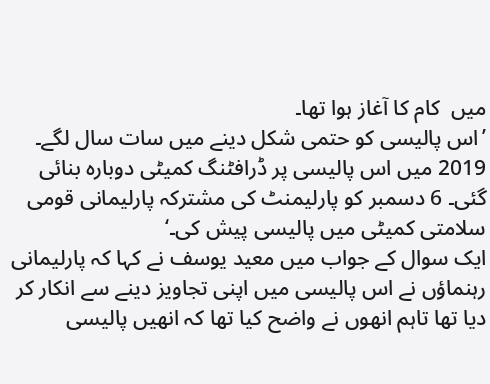میں  کام کا آغاز ہوا تھا۔
’اس پالیسی کو حتمی شکل دینے میں سات سال لگے۔ 2019 میں اس پالیسی پر ڈرافٹنگ کمیٹی دوبارہ بنائی گئی۔ 6 دسمبر کو پارلیمنٹ کی مشترکہ پارلیمانی قومی سلامتی کمیٹی میں پالیسی پیش کی۔‘
ایک سوال کے جواب میں معید یوسف نے کہا کہ پارلیمانی رہنماؤں نے اس پالیسی میں اپنی تجاویز دینے سے انکار کر دیا تھا تاہم انھوں نے واضح کیا تھا کہ انھیں پالیسی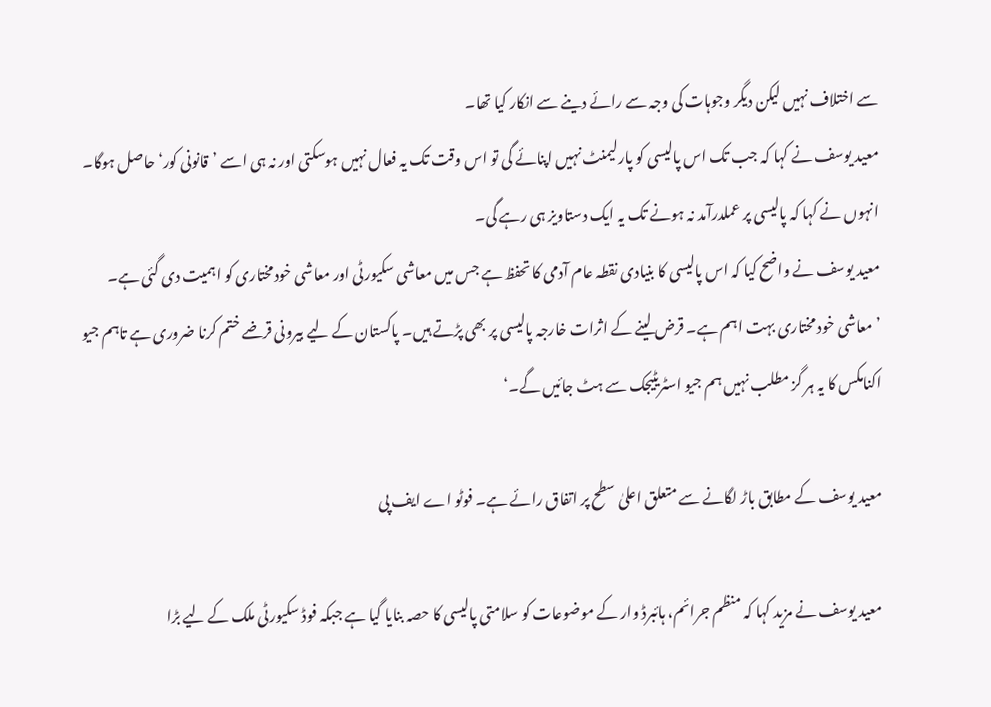سے اختلاف نہیں لیکن دیگر وجوہات کی وجہ سے رائے دینے سے انکار کیا تھا۔
معید یوسف نے کہا کہ جب تک اس پالیسی کو پارلیمنٹ نہیں اپنائے گی تو اس وقت تک یہ فعال نہیں ہوسکتی اور نہ ہی اسے ’قانونی کور‘ حاصل ہوگا۔ انہوں نے کہا کہ پالیسی پر عملدرآمد نہ ہونے تک یہ ایک دستاویز ہی رہے گی۔
معید یوسف نے واضح کیا کہ اس پالیسی کا بنیادی نقطہ عام آدمی کا تحفظ ہے جس میں معاشی سکیورٹی اور معاشی خودمختاری کو اہمیت دی گئی ہے۔
’معاشی خود مختاری بہت اہم ہے۔ قرض لینے کے اثرات خارجہ پالیسی پر بھی پڑتے ہیں۔ پاکستان کے لیے بیرونی قرضے ختم کرنا ضروری ہے تاہم جیو اکنامکس کا یہ ہر گز مطلب نہیں ہم جیو اسٹریٹیجک سے ہٹ جائیں گے۔‘

معید یوسف کے مطابق باڑ لگانے سے متعلق اعلیٰ سطح پر اتفاق رائے ہے۔ فوٹو اے ایف پی

معید یوسف نے مزید کہا کہ منظم جرائم، ہائبرڈ وار کے موضوعات کو سلامتی پالیسی کا حصہ بنایا گیا ہے جبکہ فوڈ سکیورٹی ملک کے لیے بڑا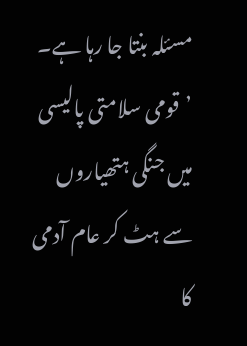مسئلہ بنتا جا رہا ہے۔
’قومی سلامتی پالیسی میں جنگی ہتھیاروں سے ہٹ کر عام آدمی کا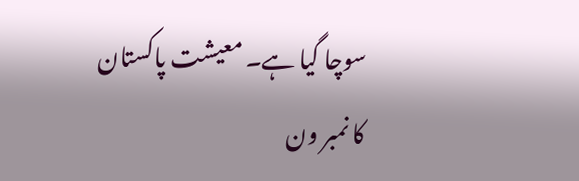سوچا گیا ہے۔ معیشت پاکستان کا نمبر ون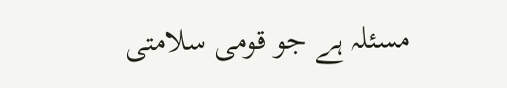مسئلہ ہے جو قومی سلامتی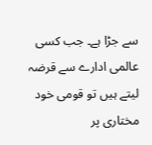سے جڑا ہے۔ جب کسی عالمی ادارے سے قرضہ لیتے ہیں تو قومی خود مختاری پر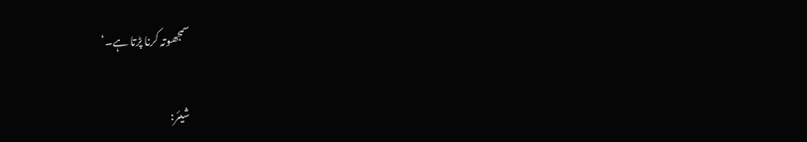سمجھوتہ کرنا پڑتا ہے۔‘

شیئر: